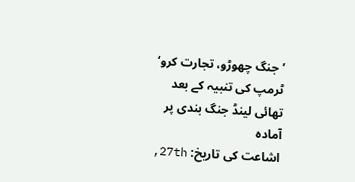’جنگ چھوڑو، تجارت کرو‘ ٹرمپ کی تنبیہ کے بعد تھائی لینڈ جنگ بندی پر آمادہ
اشاعت کی تاریخ: 27th,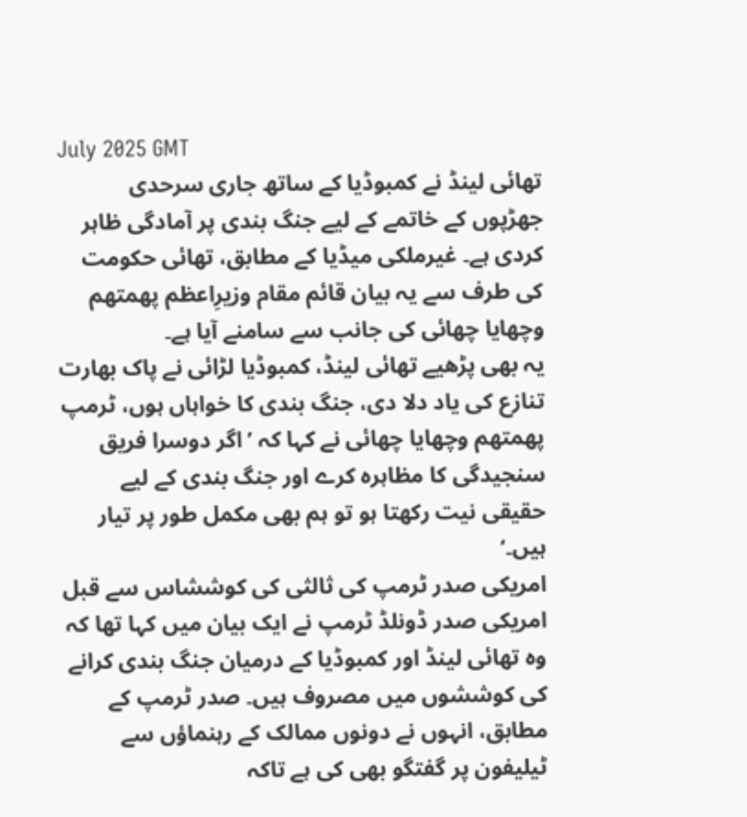July 2025 GMT
تھائی لینڈ نے کمبوڈیا کے ساتھ جاری سرحدی جھڑپوں کے خاتمے کے لیے جنگ بندی پر آمادگی ظاہر کردی ہے۔ غیرملکی میڈیا کے مطابق، تھائی حکومت کی طرف سے یہ بیان قائم مقام وزیرِاعظم پھمتھم وچھایا چھائی کی جانب سے سامنے آیا ہے۔
یہ بھی پڑھیے تھائی لینڈ، کمبوڈیا لڑائی نے پاک بھارت تنازع کی یاد دلا دی، جنگ بندی کا خواہاں ہوں، ٹرمپ
پھمتھم وچھایا چھائی نے کہا کہ ’اگر دوسرا فریق سنجیدگی کا مظاہرہ کرے اور جنگ بندی کے لیے حقیقی نیت رکھتا ہو تو ہم بھی مکمل طور پر تیار ہیں۔‘
امریکی صدر ٹرمپ کی ثالثی کی کوششاس سے قبل امریکی صدر ڈونلڈ ٹرمپ نے ایک بیان میں کہا تھا کہ وہ تھائی لینڈ اور کمبوڈیا کے درمیان جنگ بندی کرانے کی کوششوں میں مصروف ہیں۔ صدر ٹرمپ کے مطابق، انہوں نے دونوں ممالک کے رہنماؤں سے ٹیلیفون پر گفتگو بھی کی ہے تاکہ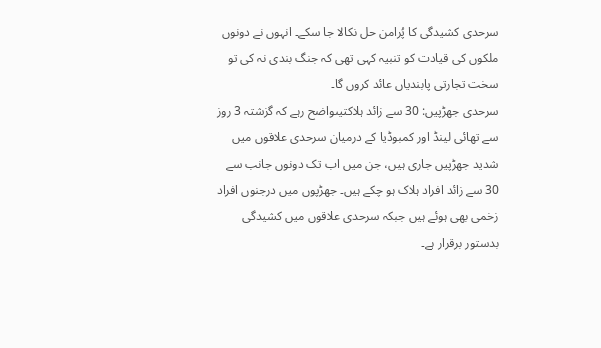سرحدی کشیدگی کا پُرامن حل نکالا جا سکے۔ انہوں نے دونوں ملکوں کی قیادت کو تنبیہ کہی تھی کہ جنگ بندی نہ کی تو سخت تجارتی پابندیاں عائد کروں گا۔
سرحدی جھڑپیں: 30 سے زائد ہلاکتیںواضح رہے کہ گزشتہ 3 روز سے تھائی لینڈ اور کمبوڈیا کے درمیان سرحدی علاقوں میں شدید جھڑپیں جاری ہیں، جن میں اب تک دونوں جانب سے 30 سے زائد افراد ہلاک ہو چکے ہیں۔ جھڑپوں میں درجنوں افراد زخمی بھی ہوئے ہیں جبکہ سرحدی علاقوں میں کشیدگی بدستور برقرار ہے۔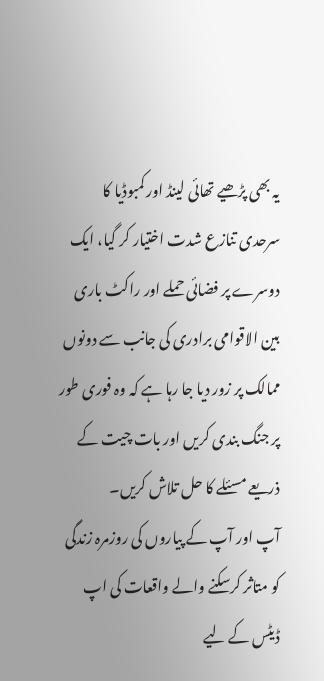یہ بھی پڑھیے تھائی لینڈ اور کمبوڈیا کا سرحدی تنازع شدت اختیار کر گیا، ایک دوسرے پر فضائی حملے اور راکٹ باری
بین الاقوامی برادری کی جانب سے دونوں ممالک پر زور دیا جا رہا ہے کہ وہ فوری طور پر جنگ بندی کریں اور بات چیت کے ذریعے مسئلے کا حل تلاش کریں۔
آپ اور آپ کے پیاروں کی روزمرہ زندگی کو متاثر کرسکنے والے واقعات کی اپ ڈیٹس کے لیے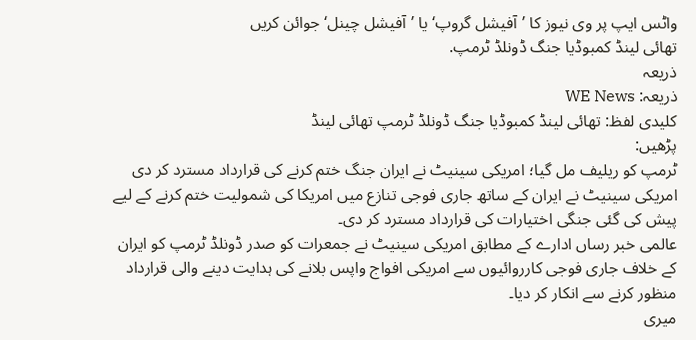واٹس ایپ پر وی نیوز کا ’آفیشل گروپ‘ یا ’آفیشل چینل‘ جوائن کریں
تھائی لینڈ کمبوڈیا جنگ ڈونلڈ ٹرمپ.
ذریعہ
ذریعہ: WE News
کلیدی لفظ: تھائی لینڈ کمبوڈیا جنگ ڈونلڈ ٹرمپ تھائی لینڈ
پڑھیں:
ٹرمپ کو ریلیف مل گیا؛ امریکی سینیٹ نے ایران جنگ ختم کرنے کی قرارداد مسترد کر دی
امریکی سینیٹ نے ایران کے ساتھ جاری فوجی تنازع میں امریکا کی شمولیت ختم کرنے کے لیے پیش کی گئی جنگی اختیارات کی قرارداد مسترد کر دی۔
عالمی خبر رساں ادارے کے مطابق امریکی سینیٹ نے جمعرات کو صدر ڈونلڈ ٹرمپ کو ایران کے خلاف جاری فوجی کارروائیوں سے امریکی افواج واپس بلانے کی ہدایت دینے والی قرارداد منظور کرنے سے انکار کر دیا۔
میری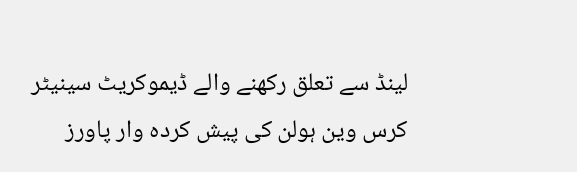لینڈ سے تعلق رکھنے والے ڈیموکریٹ سینیٹر کرس وین ہولن کی پیش کردہ وار پاورز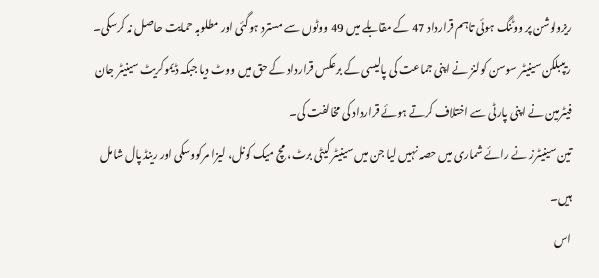ریزولوشن پر ووٹنگ ہوئی تاہم قرارداد 47 کے مقابلے میں 49 ووٹوں سے مسترد ہوگئی اور مطلوبہ حمایت حاصل نہ کرسکی۔
ریپبلکن سینیٹر سوسن کولنز نے اپنی جماعت کی پالیسی کے برعکس قرارداد کے حق میں ووٹ دیا جبکہ ڈیموکریٹ سینیٹر جان فیٹرمین نے اپنی پارٹی سے اختلاف کرتے ہوئے قرارداد کی مخالفت کی۔
تین سینیٹرز نے رائے شماری میں حصہ نہیں لیا جن میں سینیٹر کیٹی برٹ، مچ میک کونل، لیزا مرکووسکی اور رینڈ پال شامل ہیں۔
اس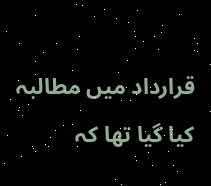قرارداد میں مطالبہ کیا گیا تھا کہ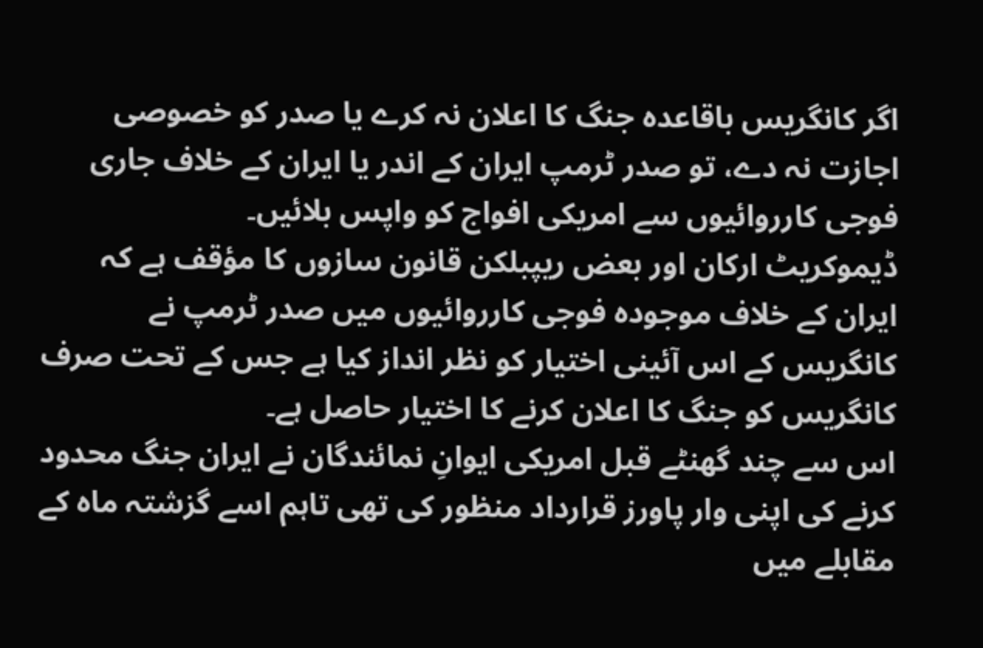اگر کانگریس باقاعدہ جنگ کا اعلان نہ کرے یا صدر کو خصوصی اجازت نہ دے، تو صدر ٹرمپ ایران کے اندر یا ایران کے خلاف جاری فوجی کارروائیوں سے امریکی افواج کو واپس بلائیں۔
ڈیموکریٹ ارکان اور بعض ریپبلکن قانون سازوں کا مؤقف ہے کہ ایران کے خلاف موجودہ فوجی کارروائیوں میں صدر ٹرمپ نے کانگریس کے اس آئینی اختیار کو نظر انداز کیا ہے جس کے تحت صرف کانگریس کو جنگ کا اعلان کرنے کا اختیار حاصل ہے۔
اس سے چند گھنٹے قبل امریکی ایوانِ نمائندگان نے ایران جنگ محدود کرنے کی اپنی وار پاورز قرارداد منظور کی تھی تاہم اسے گزشتہ ماہ کے مقابلے میں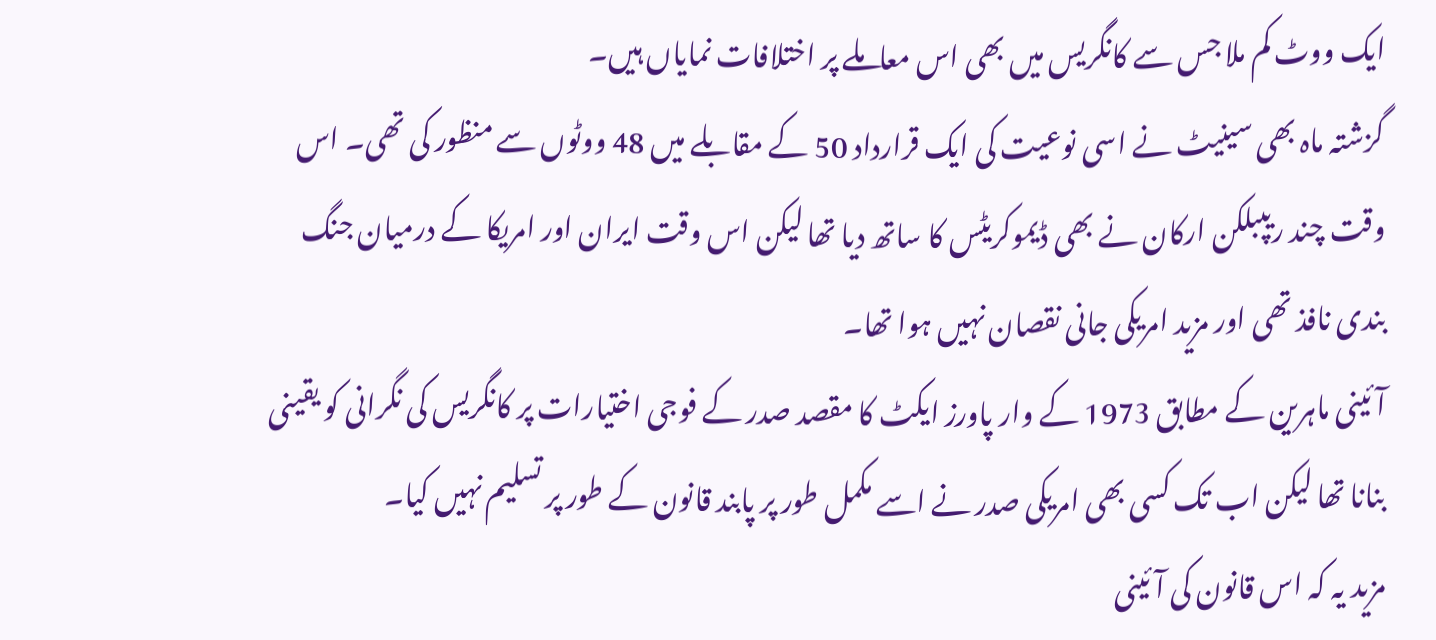ایک ووٹ کم ملا جس سے کانگریس میں بھی اس معاملے پر اختلافات نمایاں ہیں۔
گزشتہ ماہ بھی سینیٹ نے اسی نوعیت کی ایک قرارداد 50 کے مقابلے میں 48 ووٹوں سے منظور کی تھی۔ اس وقت چند ریپبلکن ارکان نے بھی ڈیموکریٹس کا ساتھ دیا تھا لیکن اس وقت ایران اور امریکا کے درمیان جنگ بندی نافذ تھی اور مزید امریکی جانی نقصان نہیں ہوا تھا۔
آئینی ماہرین کے مطابق 1973 کے وار پاورز ایکٹ کا مقصد صدر کے فوجی اختیارات پر کانگریس کی نگرانی کو یقینی بنانا تھا لیکن اب تک کسی بھی امریکی صدر نے اسے مکمل طور پر پابند قانون کے طور پر تسلیم نہیں کیا۔
مزید یہ کہ اس قانون کی آئینی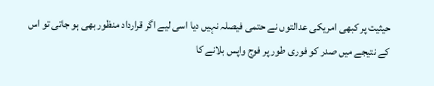حیثیت پر کبھی امریکی عدالتوں نے حتمی فیصلہ نہیں دیا اسی لیے اگر قرارداد منظور بھی ہو جاتی تو اس کے نتیجے میں صدر کو فوری طور پر فوج واپس بلانے کا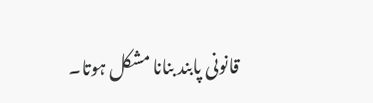قانونی پابند بنانا مشکل ہوتا۔